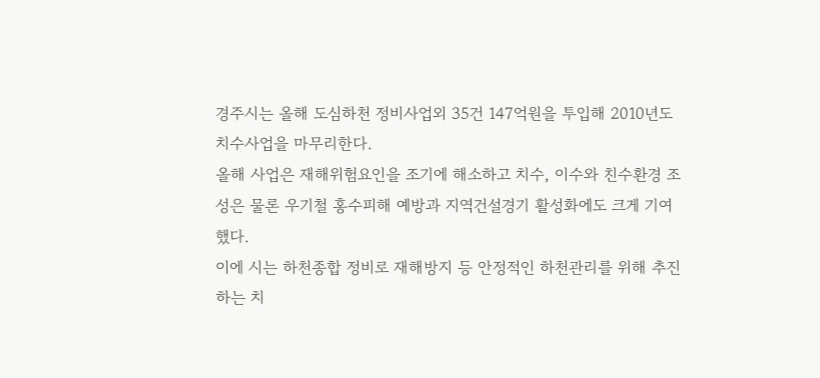경주시는 올해 도심하천 정비사업외 35건 147억원을 투입해 2010년도 치수사업을 마무리한다.
올해 사업은 재해위험요인을 조기에 해소하고 치수, 이수와 친수환경 조성은 물론 우기철 홍수피해 예방과 지역건설경기 활성화에도 크게 기여했다.
이에 시는 하천종합 정비로 재해방지 등 안정적인 하천관리를 위해 추진하는 치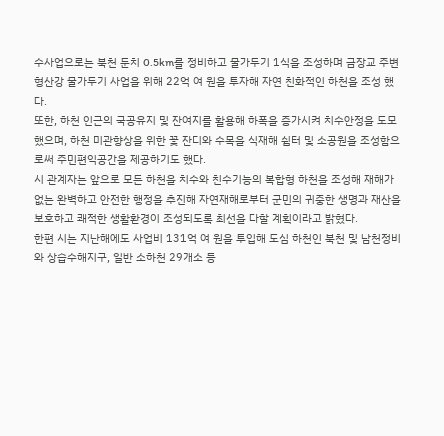수사업으로는 북천 둔치 0.5km를 정비하고 물가두기 1식을 조성하며 금장교 주변 형산강 물가두기 사업을 위해 22억 여 원을 투자해 자연 친화적인 하천을 조성 했다.
또한, 하천 인근의 국공유지 및 잔여지를 활용해 하폭을 증가시켜 치수안정을 도모했으며, 하천 미관향상을 위한 꽃 잔디와 수목을 식재해 쉼터 및 소공원을 조성함으로써 주민편익공간을 제공하기도 했다.
시 관계자는 앞으로 모든 하천을 치수와 친수기능의 복합형 하천을 조성해 재해가 없는 완벽하고 안전한 행정을 추진해 자연재해로부터 군민의 귀중한 생명과 재산을 보호하고 쾌적한 생활환경이 조성되도록 최선을 다할 계획이라고 밝혔다.
한편 시는 지난해에도 사업비 131억 여 원을 투입해 도심 하천인 북천 및 남천정비와 상습수해지구, 일반 소하천 29개소 등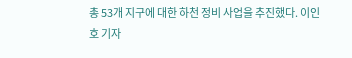총 53개 지구에 대한 하천 정비 사업을 추진했다. 이인호 기자